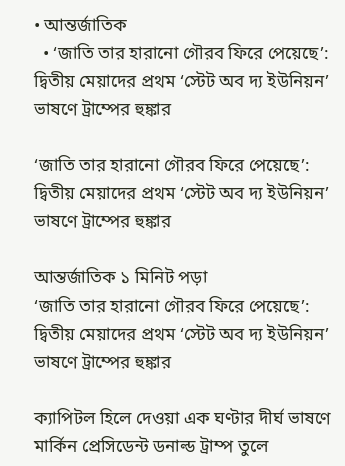• আন্তর্জাতিক
  • ‘জাতি তার হারানো গৌরব ফিরে পেয়েছে’: দ্বিতীয় মেয়াদের প্রথম ‘স্টেট অব দ্য ইউনিয়ন’ ভাষণে ট্রাম্পের হুঙ্কার

‘জাতি তার হারানো গৌরব ফিরে পেয়েছে’: দ্বিতীয় মেয়াদের প্রথম ‘স্টেট অব দ্য ইউনিয়ন’ ভাষণে ট্রাম্পের হুঙ্কার

আন্তর্জাতিক ১ মিনিট পড়া
‘জাতি তার হারানো গৌরব ফিরে পেয়েছে’: দ্বিতীয় মেয়াদের প্রথম ‘স্টেট অব দ্য ইউনিয়ন’ ভাষণে ট্রাম্পের হুঙ্কার

ক্যাপিটল হিলে দেওয়া এক ঘণ্টার দীর্ঘ ভাষণে মার্কিন প্রেসিডেন্ট ডনাল্ড ট্রাম্প তুলে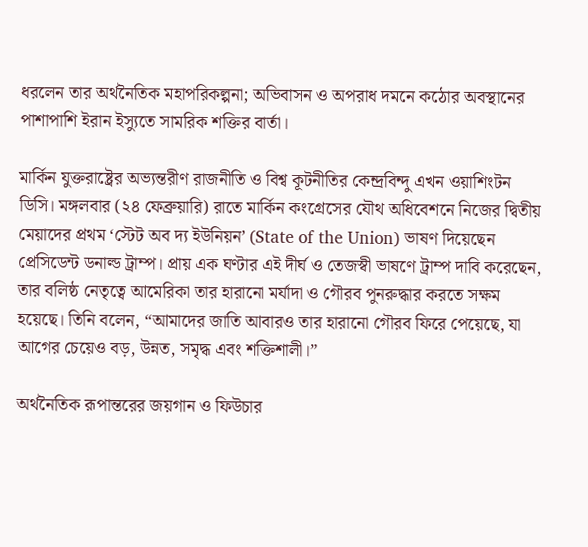ধরলেন তার অর্থনৈতিক মহাপরিকল্পনা; অভিবাসন ও অপরাধ দমনে কঠোর অবস্থানের পাশাপাশি ইরান ইস্যুতে সামরিক শক্তির বার্তা।

মার্কিন যুক্তরাষ্ট্রের অভ্যন্তরীণ রাজনীতি ও বিশ্ব কূটনীতির কেন্দ্রবিন্দু এখন ওয়াশিংটন ডিসি। মঙ্গলবার (২৪ ফেব্রুয়ারি) রাতে মার্কিন কংগ্রেসের যৌথ অধিবেশনে নিজের দ্বিতীয় মেয়াদের প্রথম ‘স্টেট অব দ্য ইউনিয়ন’ (State of the Union) ভাষণ দিয়েছেন প্রেসিডেন্ট ডনাল্ড ট্রাম্প। প্রায় এক ঘণ্টার এই দীর্ঘ ও তেজস্বী ভাষণে ট্রাম্প দাবি করেছেন, তার বলিষ্ঠ নেতৃত্বে আমেরিকা তার হারানো মর্যাদা ও গৌরব পুনরুদ্ধার করতে সক্ষম হয়েছে। তিনি বলেন, “আমাদের জাতি আবারও তার হারানো গৌরব ফিরে পেয়েছে, যা আগের চেয়েও বড়, উন্নত, সমৃদ্ধ এবং শক্তিশালী।”

অর্থনৈতিক রূপান্তরের জয়গান ও ফিউচার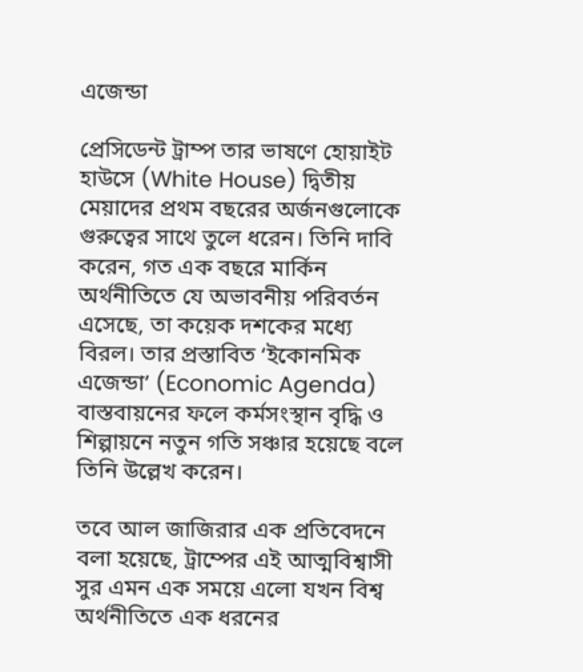এজেন্ডা

প্রেসিডেন্ট ট্রাম্প তার ভাষণে হোয়াইট হাউসে (White House) দ্বিতীয় মেয়াদের প্রথম বছরের অর্জনগুলোকে গুরুত্বের সাথে তুলে ধরেন। তিনি দাবি করেন, গত এক বছরে মার্কিন অর্থনীতিতে যে অভাবনীয় পরিবর্তন এসেছে, তা কয়েক দশকের মধ্যে বিরল। তার প্রস্তাবিত ‘ইকোনমিক এজেন্ডা’ (Economic Agenda) বাস্তবায়নের ফলে কর্মসংস্থান বৃদ্ধি ও শিল্পায়নে নতুন গতি সঞ্চার হয়েছে বলে তিনি উল্লেখ করেন।

তবে আল জাজিরার এক প্রতিবেদনে বলা হয়েছে, ট্রাম্পের এই আত্মবিশ্বাসী সুর এমন এক সময়ে এলো যখন বিশ্ব অর্থনীতিতে এক ধরনের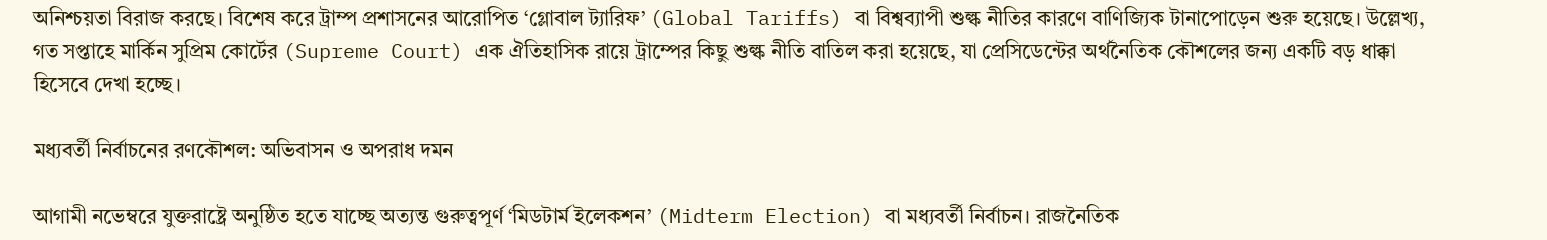অনিশ্চয়তা বিরাজ করছে। বিশেষ করে ট্রাম্প প্রশাসনের আরোপিত ‘গ্লোবাল ট্যারিফ’ (Global Tariffs) বা বিশ্বব্যাপী শুল্ক নীতির কারণে বাণিজ্যিক টানাপোড়েন শুরু হয়েছে। উল্লেখ্য, গত সপ্তাহে মার্কিন সুপ্রিম কোর্টের (Supreme Court) এক ঐতিহাসিক রায়ে ট্রাম্পের কিছু শুল্ক নীতি বাতিল করা হয়েছে, যা প্রেসিডেন্টের অর্থনৈতিক কৌশলের জন্য একটি বড় ধাক্কা হিসেবে দেখা হচ্ছে।

মধ্যবর্তী নির্বাচনের রণকৌশল: অভিবাসন ও অপরাধ দমন

আগামী নভেম্বরে যুক্তরাষ্ট্রে অনুষ্ঠিত হতে যাচ্ছে অত্যন্ত গুরুত্বপূর্ণ ‘মিডটার্ম ইলেকশন’ (Midterm Election) বা মধ্যবর্তী নির্বাচন। রাজনৈতিক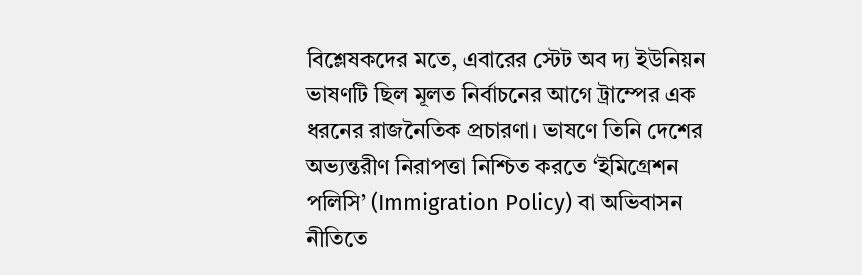বিশ্লেষকদের মতে, এবারের স্টেট অব দ্য ইউনিয়ন ভাষণটি ছিল মূলত নির্বাচনের আগে ট্রাম্পের এক ধরনের রাজনৈতিক প্রচারণা। ভাষণে তিনি দেশের অভ্যন্তরীণ নিরাপত্তা নিশ্চিত করতে ‘ইমিগ্রেশন পলিসি’ (Immigration Policy) বা অভিবাসন নীতিতে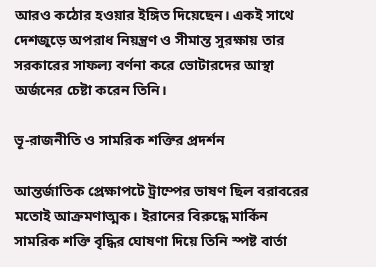আরও কঠোর হওয়ার ইঙ্গিত দিয়েছেন। একই সাথে দেশজুড়ে অপরাধ নিয়ন্ত্রণ ও সীমান্ত সুরক্ষায় তার সরকারের সাফল্য বর্ণনা করে ভোটারদের আস্থা অর্জনের চেষ্টা করেন তিনি।

ভূ-রাজনীতি ও সামরিক শক্তির প্রদর্শন

আন্তর্জাতিক প্রেক্ষাপটে ট্রাম্পের ভাষণ ছিল বরাবরের মতোই আক্রমণাত্মক। ইরানের বিরুদ্ধে মার্কিন সামরিক শক্তি বৃদ্ধির ঘোষণা দিয়ে তিনি স্পষ্ট বার্তা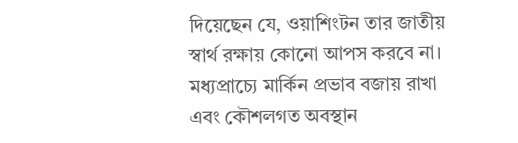দিয়েছেন যে, ওয়াশিংটন তার জাতীয় স্বার্থ রক্ষায় কোনো আপস করবে না। মধ্যপ্রাচ্যে মার্কিন প্রভাব বজায় রাখা এবং কৌশলগত অবস্থান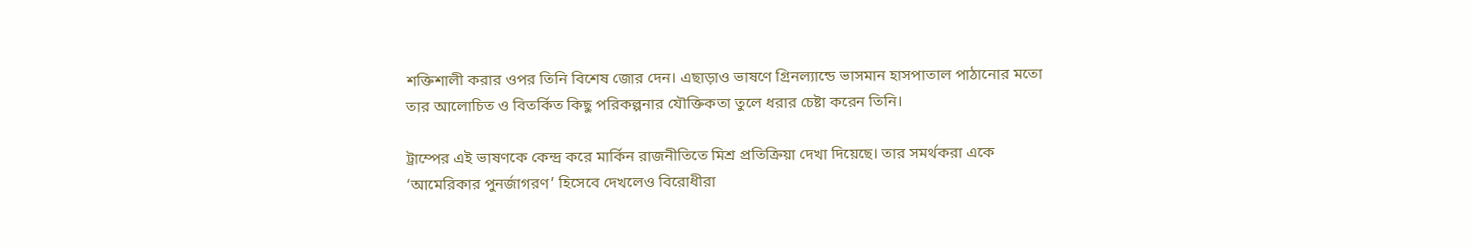শক্তিশালী করার ওপর তিনি বিশেষ জোর দেন। এছাড়াও ভাষণে গ্রিনল্যান্ডে ভাসমান হাসপাতাল পাঠানোর মতো তার আলোচিত ও বিতর্কিত কিছু পরিকল্পনার যৌক্তিকতা তুলে ধরার চেষ্টা করেন তিনি।

ট্রাম্পের এই ভাষণকে কেন্দ্র করে মার্কিন রাজনীতিতে মিশ্র প্রতিক্রিয়া দেখা দিয়েছে। তার সমর্থকরা একে ‘আমেরিকার পুনর্জাগরণ’ হিসেবে দেখলেও বিরোধীরা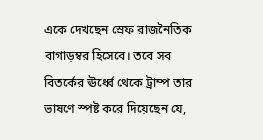একে দেখছেন স্রেফ রাজনৈতিক বাগাড়ম্বর হিসেবে। তবে সব বিতর্কের ঊর্ধ্বে থেকে ট্রাম্প তার ভাষণে স্পষ্ট করে দিয়েছেন যে,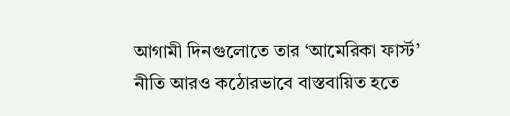আগামী দিনগুলোতে তার ‘আমেরিকা ফার্স্ট’ নীতি আরও কঠোরভাবে বাস্তবায়িত হতে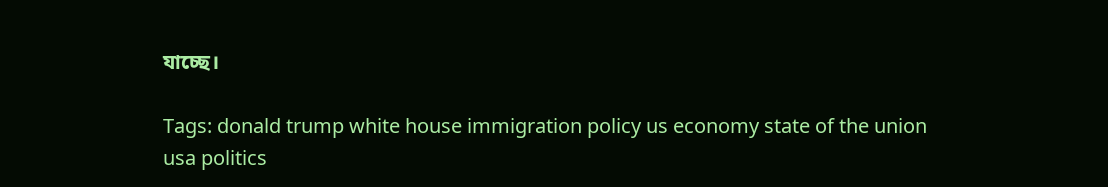যাচ্ছে।

Tags: donald trump white house immigration policy us economy state of the union usa politics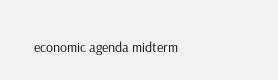economic agenda midterm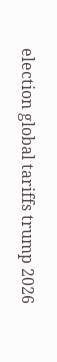election global tariffs trump 2026